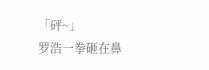「砰~」
罗浩一拳砸在鼻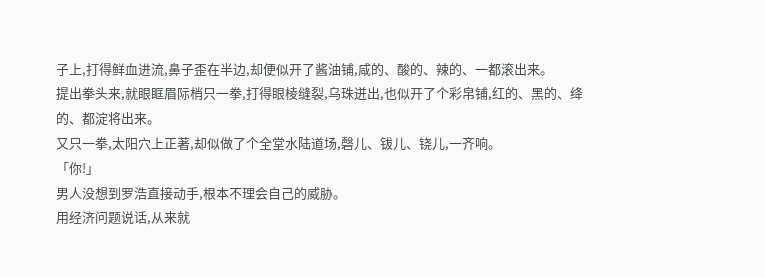子上,打得鲜血进流,鼻子歪在半边,却便似开了酱油铺,咸的、酸的、辣的、一都滚出来。
提出拳头来,就眼眶眉际梢只一拳,打得眼棱缝裂,乌珠迸出,也似开了个彩帛铺,红的、黑的、绛的、都淀将出来。
又只一拳,太阳穴上正著,却似做了个全堂水陆道场,磬儿、钹儿、铙儿,一齐响。
「你!」
男人没想到罗浩直接动手,根本不理会自己的威胁。
用经济问题说话,从来就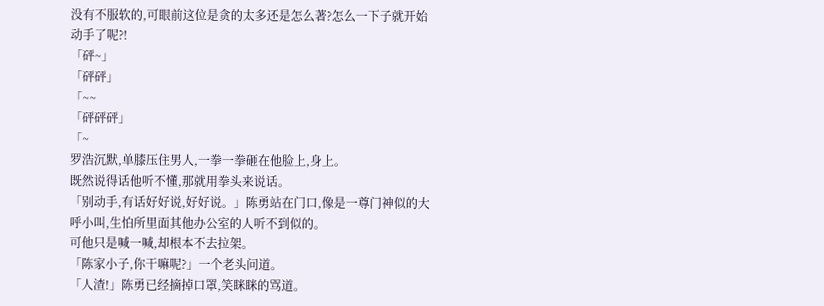没有不服软的,可眼前这位是贪的太多还是怎么著?怎么一下子就开始动手了呢?!
「砰~」
「砰砰」
「~~
「砰砰砰」
「~
罗浩沉默,单膝压住男人,一拳一拳砸在他脸上,身上。
既然说得话他听不懂,那就用拳头来说话。
「别动手,有话好好说,好好说。」陈勇站在门口,像是一尊门神似的大呼小叫,生怕所里面其他办公室的人听不到似的。
可他只是喊一喊,却根本不去拉架。
「陈家小子,你干嘛呢?」一个老头问道。
「人渣!」陈勇已经摘掉口罩,笑眯眯的骂道。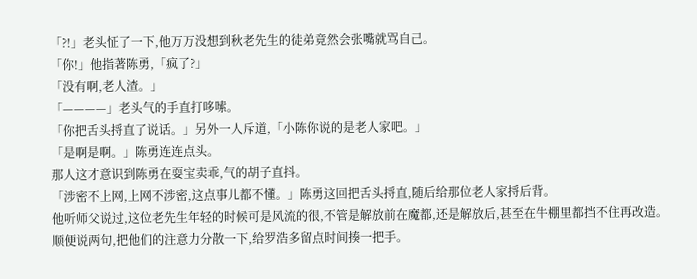「?!」老头怔了一下,他万万没想到秋老先生的徒弟竟然会张嘴就骂自己。
「你!」他指著陈勇,「疯了?」
「没有啊,老人渣。」
「————」老头气的手直打哆嗦。
「你把舌头捋直了说话。」另外一人斥道,「小陈你说的是老人家吧。」
「是啊是啊。」陈勇连连点头。
那人这才意识到陈勇在耍宝卖乖,气的胡子直抖。
「涉密不上网,上网不涉密,这点事儿都不懂。」陈勇这回把舌头捋直,随后给那位老人家捋后背。
他听师父说过,这位老先生年轻的时候可是风流的很,不管是解放前在魔都,还是解放后,甚至在牛棚里都挡不住再改造。
顺便说两句,把他们的注意力分散一下,给罗浩多留点时间揍一把手。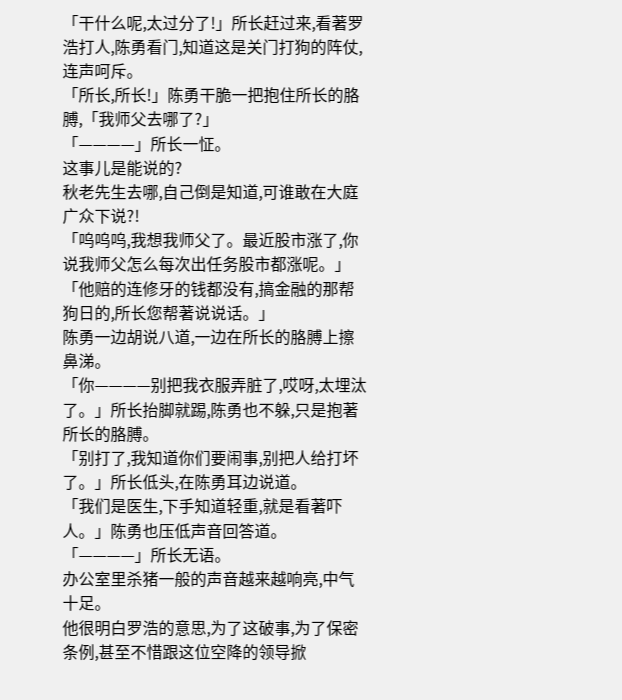「干什么呢,太过分了!」所长赶过来,看著罗浩打人,陈勇看门,知道这是关门打狗的阵仗,连声呵斥。
「所长,所长!」陈勇干脆一把抱住所长的胳膊,「我师父去哪了?」
「————」所长一怔。
这事儿是能说的?
秋老先生去哪,自己倒是知道,可谁敢在大庭广众下说?!
「呜呜呜,我想我师父了。最近股市涨了,你说我师父怎么每次出任务股市都涨呢。」
「他赔的连修牙的钱都没有,搞金融的那帮狗日的,所长您帮著说说话。」
陈勇一边胡说八道,一边在所长的胳膊上擦鼻涕。
「你————别把我衣服弄脏了,哎呀,太埋汰了。」所长抬脚就踢,陈勇也不躲,只是抱著所长的胳膊。
「别打了,我知道你们要闹事,别把人给打坏了。」所长低头,在陈勇耳边说道。
「我们是医生,下手知道轻重,就是看著吓人。」陈勇也压低声音回答道。
「————」所长无语。
办公室里杀猪一般的声音越来越响亮,中气十足。
他很明白罗浩的意思,为了这破事,为了保密条例,甚至不惜跟这位空降的领导掀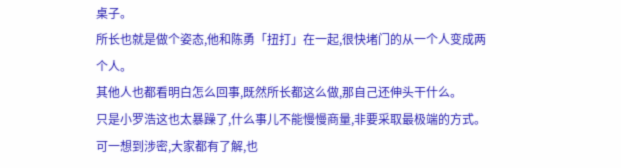桌子。
所长也就是做个姿态,他和陈勇「扭打」在一起,很快堵门的从一个人变成两个人。
其他人也都看明白怎么回事,既然所长都这么做,那自己还伸头干什么。
只是小罗浩这也太暴躁了,什么事儿不能慢慢商量,非要采取最极端的方式。
可一想到涉密,大家都有了解,也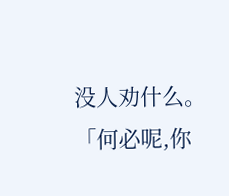没人劝什么。
「何必呢,你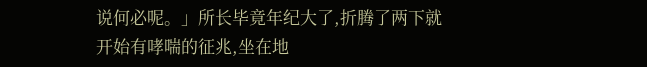说何必呢。」所长毕竟年纪大了,折腾了两下就开始有哮喘的征兆,坐在地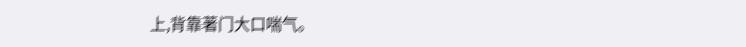上,背靠著门大口喘气。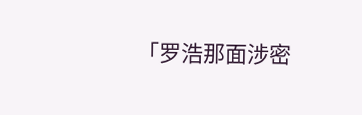「罗浩那面涉密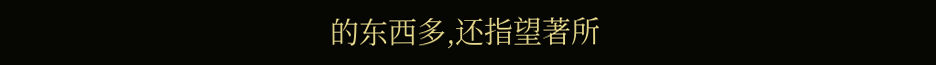的东西多,还指望著所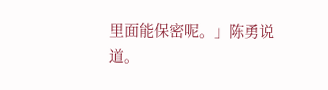里面能保密呢。」陈勇说道。